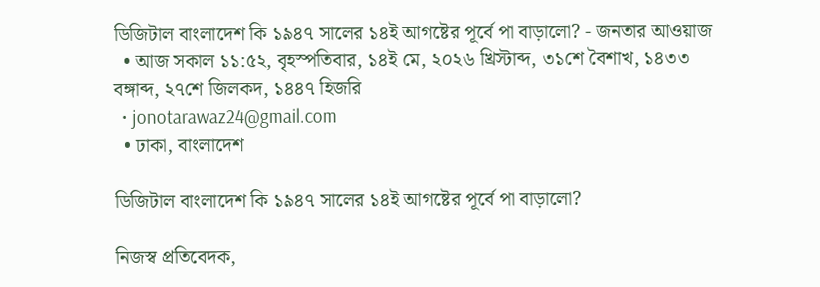ডিজিটাল বাংলাদেশ কি ১৯৪৭ সালের ১৪ই আগষ্টের পূর্বে পা বাড়ালো? - জনতার আওয়াজ
  • আজ সকাল ১১:৫২, বৃহস্পতিবার, ১৪ই মে, ২০২৬ খ্রিস্টাব্দ, ৩১শে বৈশাখ, ১৪৩৩ বঙ্গাব্দ, ২৭শে জিলকদ, ১৪৪৭ হিজরি
  • jonotarawaz24@gmail.com
  • ঢাকা, বাংলাদেশ

ডিজিটাল বাংলাদেশ কি ১৯৪৭ সালের ১৪ই আগষ্টের পূর্বে পা বাড়ালো?

নিজস্ব প্রতিবেদক,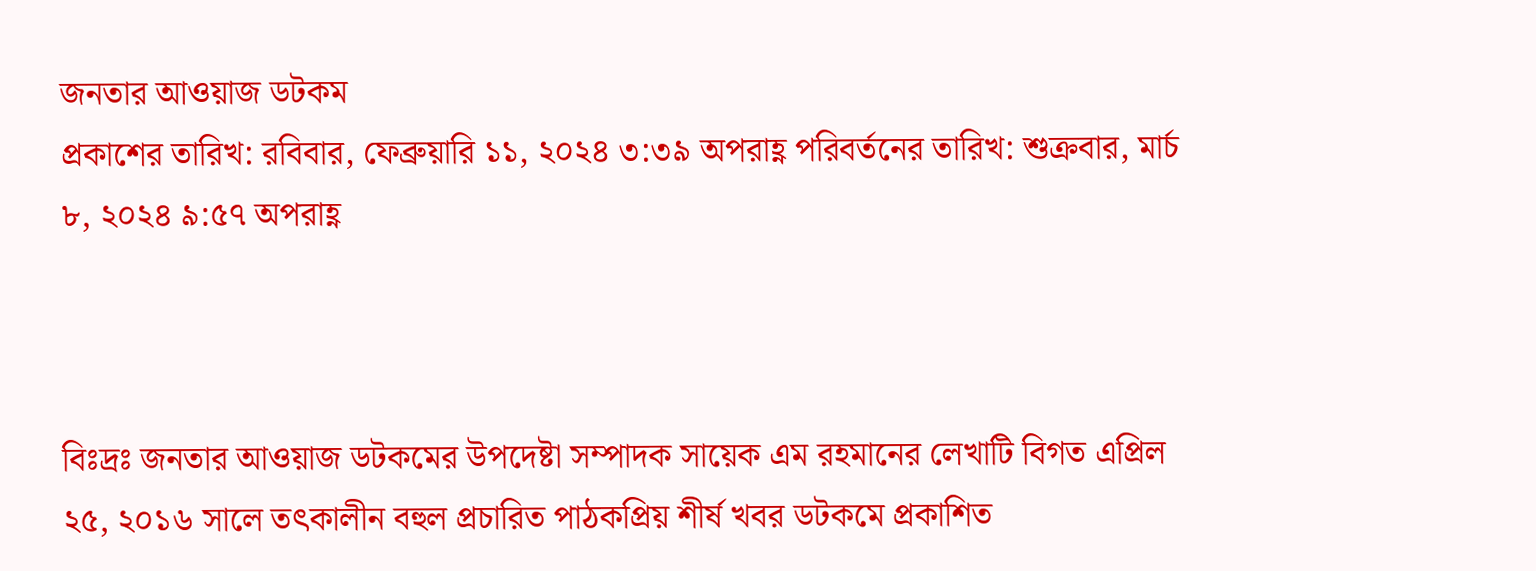জনতার আওয়াজ ডটকম
প্রকাশের তারিখ: রবিবার, ফেব্রুয়ারি ১১, ২০২৪ ৩:৩৯ অপরাহ্ণ পরিবর্তনের তারিখ: শুক্রবার, মার্চ ৮, ২০২৪ ৯:৫৭ অপরাহ্ণ



বিঃদ্রঃ জনতার আওয়াজ ডটকমের উপদেষ্টা সম্পাদক সায়েক এম রহমানের লেখাটি বিগত এপ্রিল ২৫, ২০১৬ সালে তৎকালীন বহুল প্রচারিত পাঠকপ্রিয় শীর্ষ খবর ডটকমে প্রকাশিত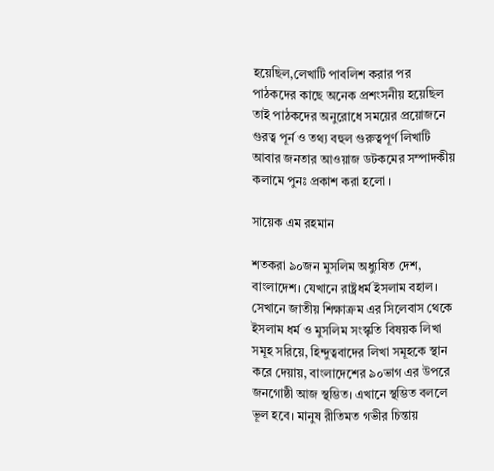হয়েছিল,লেখাটি পাবলিশ করার পর পাঠকদের কাছে অনেক প্ৰশংসনীয় হয়েছিল তাই পাঠকদের অনুরোধে সময়ের প্রয়োজনে গুরত্ব পূর্ন ও তথ্য বহুল গুরুত্বপূর্ণ লিখাটি আবার জনতার আওয়াজ ডটকমের সম্পাদকীয় কলামে পুনঃ প্রকাশ করা হলো ।

সায়েক এম রহমান

শতকরা ৯০জন মুসলিম অধ্যুষিত দেশ, বাংলাদেশ। যেখানে রাষ্ট্রধর্ম ইসলাম বহাল। সেখানে জাতীয় শিক্ষাক্রম এর সিলেবাস থেকে ইসলাম ধর্ম ও মুসলিম সংস্কৃতি বিষয়ক লিখা সমূহ সরিয়ে, হিন্দুত্ববাদের লিখা সমূহকে স্থান করে দেয়ায়, বাংলাদেশের ৯০ভাগ এর উপরে জনগোষ্ঠী আজ স্থম্ভিত। এখানে স্থম্ভিত বললে ভূল হবে। মানুষ রীতিমত গভীর চিন্তায়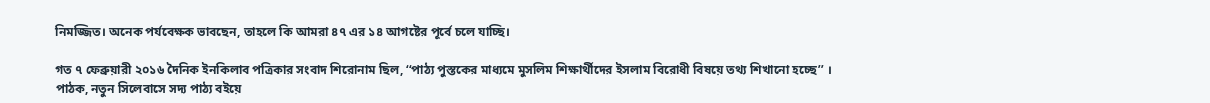নিমজ্জিত। অনেক পর্যবেক্ষক ভাবছেন, তাহলে কি আমরা ৪৭ এর ১৪ আগষ্টের পূর্বে চলে যাচ্ছি।

গত ৭ ফেব্রুয়ারী ২০১৬ দৈনিক ইনকিলাব পত্রিকার সংবাদ শিরোনাম ছিল, ‘‘পাঠ্য পুস্তকের মাধ্যমে মুসলিম শিক্ষার্থীদের ইসলাম বিরোধী বিষয়ে তথ্য শিখানো হচ্ছে’’ ।
পাঠক, নতুন সিলেবাসে সদ্য পাঠ্য বইয়ে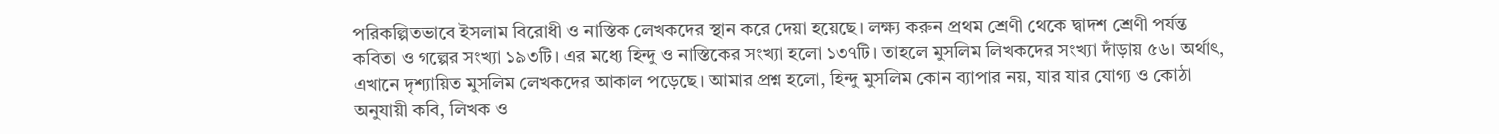পরিকল্পিতভাবে ইসলাম বিরোধী ও নাস্তিক লেখকদের স্থান করে দেয়া হয়েছে। লক্ষ্য করুন প্রথম শ্রেণী থেকে দ্বাদশ শ্রেণী পর্যন্ত কবিতা ও গল্পের সংখ্যা ১৯৩টি। এর মধ্যে হিন্দু ও নাস্তিকের সংখ্যা হলো ১৩৭টি। তাহলে মুসলিম লিখকদের সংখ্যা দাঁড়ায় ৫৬। অর্থাৎ, এখানে দৃশ্যায়িত মুসলিম লেখকদের আকাল পড়েছে। আমার প্রশ্ন হলো, হিন্দু মুসলিম কোন ব্যাপার নয়, যার যার যোগ্য ও কোঠা অনুযায়ী কবি, লিখক ও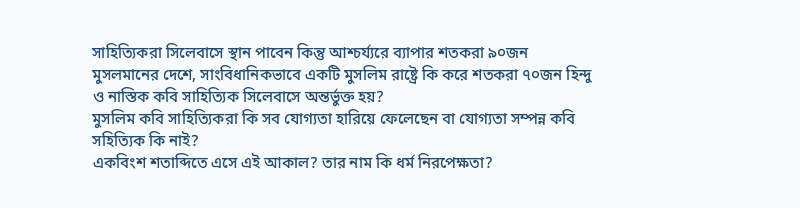সাহিত্যিকরা সিলেবাসে স্থান পাবেন কিন্তু আশ্চর্য্যরে ব্যাপার শতকরা ৯০জন মুসলমানের দেশে, সাংবিধানিকভাবে একটি মুসলিম রাষ্ট্রে কি করে শতকরা ৭০জন হিন্দু ও নাস্তিক কবি সাহিত্যিক সিলেবাসে অন্তর্ভুক্ত হয়?
মুসলিম কবি সাহিত্যিকরা কি সব যোগ্যতা হারিয়ে ফেলেছেন বা যোগ্যতা সম্পন্ন কবি সহিত্যিক কি নাই?
একবিংশ শতাব্দিতে এসে এই আকাল? তার নাম কি ধর্ম নিরপেক্ষতা?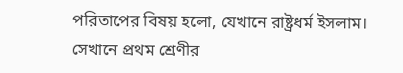পরিতাপের বিষয় হলো, যেখানে রাষ্ট্রধর্ম ইসলাম। সেখানে প্রথম শ্রেণীর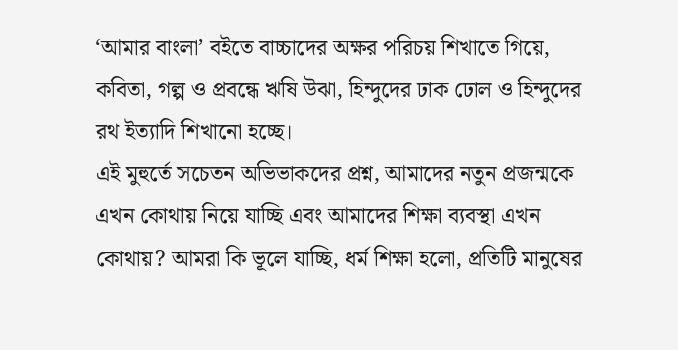‘আমার বাংলা’ বইতে বাচ্চাদের অক্ষর পরিচয় শিখাতে গিয়ে, কবিতা, গল্প ও প্রবন্ধে ঋষি উঝা, হিন্দুদের ঢাক ঢোল ও হিন্দুদের রথ ইত্যাদি শিখানো হচ্ছে।
এই মুহুর্তে সচেতন অভিভাকদের প্রশ্ন, আমাদের নতুন প্রজন্মকে এখন কোথায় নিয়ে যাচ্ছি এবং আমাদের শিক্ষা ব্যবস্থা এখন কোথায়? আমরা কি ভূলে যাচ্ছি, ধর্ম শিক্ষা হলো, প্রতিটি মানুষের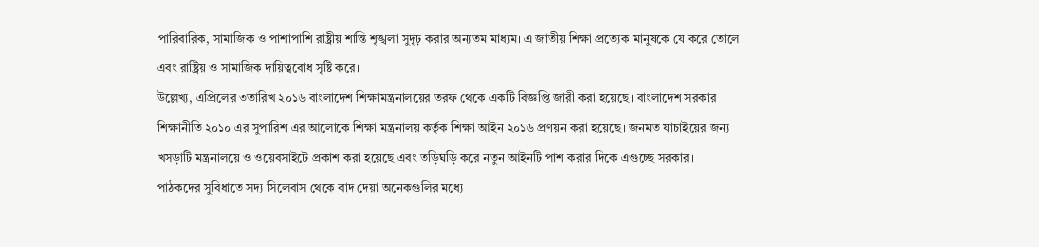পারিবারিক, সামাজিক ও পাশাপাশি রাষ্ট্রীয় শান্তি শৃঙ্খলা সুদৃঢ় করার অন্যতম মাধ্যম। এ জাতীয় শিক্ষা প্রত্যেক মানুষকে যে করে তোলে এবং রাষ্ট্রিয় ও সামাজিক দায়িত্ববোধ সৃষ্টি করে।
উল্লেখ্য, এপ্রিলের ৩তারিখ ২০১৬ বাংলাদেশ শিক্ষামন্ত্রনালয়ের তরফ থেকে একটি বিজ্ঞপ্তি জারী করা হয়েছে। বাংলাদেশ সরকার শিক্ষানীতি ২০১০ এর সুপারিশ এর আলোকে শিক্ষা মন্ত্রনালয় কর্তৃক শিক্ষা আইন ২০১৬ প্রণয়ন করা হয়েছে। জনমত যাচাইয়ের জন্য খসড়াটি মন্ত্রনালয়ে ও ওয়েবসাইটে প্রকাশ করা হয়েছে এবং তড়িঘড়ি করে নতুন আইনটি পাশ করার দিকে এগুচ্ছে সরকার।
পাঠকদের সুবিধাতে সদ্য সিলেবাস থেকে বাদ দেয়া অনেকগুলির মধ্যে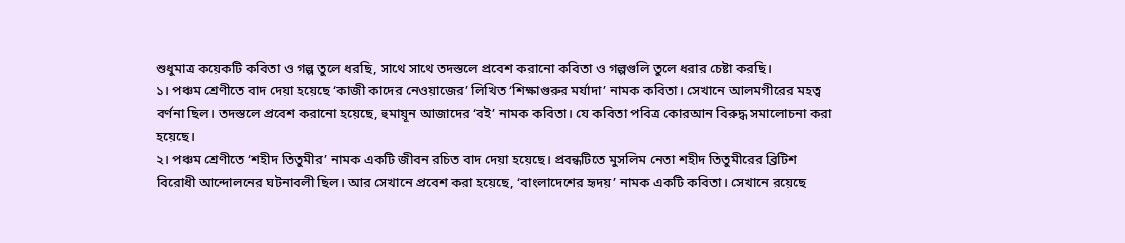শুধুমাত্র কয়েকটি কবিতা ও গল্প তুলে ধরছি, সাথে সাথে তদস্তলে প্রবেশ করানো কবিতা ও গল্পগুলি তুলে ধরার চেষ্টা করছি।
১। পঞ্চম শ্রেণীতে বাদ দেয়া হয়েছে ‘কাজী কাদের নেওয়াজের’ লিখিত ‘শিক্ষাগুরুর মর্যাদা’ নামক কবিতা। সেখানে আলমগীরের মহত্ব বর্ণনা ছিল। তদস্তলে প্রবেশ করানো হয়েছে, হুমায়ূন আজাদের ‘বই’ নামক কবিতা। যে কবিতা পবিত্র কোরআন বিরুদ্ধ সমালোচনা করা হয়েছে।
২। পঞ্চম শ্রেণীতে ‘শহীদ তিতুমীর’ নামক একটি জীবন রচিত বাদ দেয়া হয়েছে। প্রবন্ধটিতে মুসলিম নেতা শহীদ তিতুমীরের ব্রিটিশ বিরোধী আন্দোলনের ঘটনাবলী ছিল। আর সেখানে প্রবেশ করা হয়েছে, ‘বাংলাদেশের হৃদয়’ নামক একটি কবিতা। সেখানে রয়েছে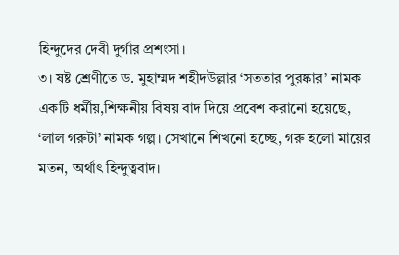হিন্দুদের দেবী দুর্গার প্রশংসা।
৩। ষষ্ট শ্রেণীতে ড. মুহাম্মদ শহীদউল্লার ‘সততার পুরষ্কার’ নামক একটি ধর্মীয়,শিক্ষনীয় বিষয় বাদ দিয়ে প্রবেশ করানো হয়েছে, ‘লাল গরুটা’ নামক গল্প। সেখানে শিখনো হচ্ছে, গরু হলো মায়ের মতন, অর্থাৎ হিন্দুত্ববাদ।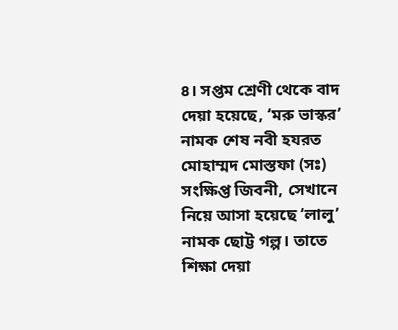৪। সপ্তম শ্রেণী থেকে বাদ দেয়া হয়েছে, ‘মরু ভাস্কর’ নামক শেষ নবী হযরত মোহাম্মদ মোস্তফা (সঃ) সংক্ষিপ্ত জিবনী, সেখানে নিয়ে আসা হয়েছে ‘লালু’ নামক ছোট্ট গল্প। তাতে শিক্ষা দেয়া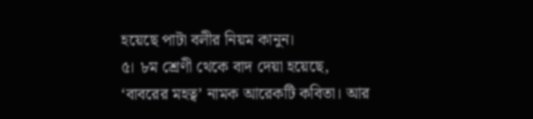হয়েছে পাটা বলীর নিয়ম কানুন।
৫। ৮ম শ্রেণী থেকে বাদ দেয়া হয়েছে, ‘বাবরের মহত্ব’ নামক আরেকটি কবিতা। আর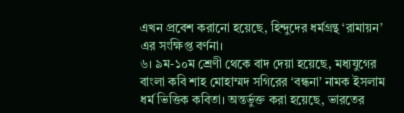এখন প্রবেশ করানো হয়েছে, হিন্দুদের ধর্মগ্রন্থ ‘রামায়ন’ এর সংক্ষিপ্ত বর্ণনা।
৬। ৯ম-১০ম শ্রেণী থেকে বাদ দেয়া হয়েছে, মধ্যযুগের বাংলা কবি শাহ মোহাম্মদ সগিরের ‘বন্ধনা’ নামক ইসলাম ধর্ম ভিত্তিক কবিতা। অন্তর্ভুক্ত করা হয়েছে, ভারতের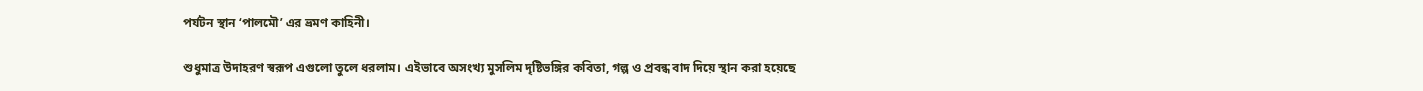পর্যটন স্থান ‘পালমৌ’ এর ভ্রমণ কাহিনী।

শুধুমাত্র উদাহরণ স্বরূপ এগুলো তুলে ধরলাম। এইভাবে অসংখ্য মুসলিম দৃষ্টিভঙ্গির কবিতা, গল্প ও প্রবন্ধ বাদ দিয়ে স্থান করা হয়েছে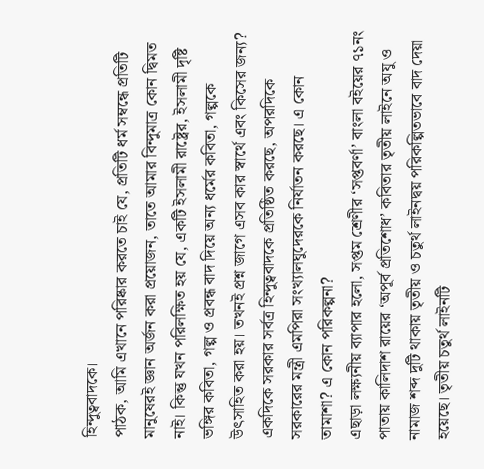হিন্দুত্ববাদকে।
পাঠক, আমি এখানে পরিষ্কার করতে চাই যে, প্রতিটি ধর্ম সম্বন্ধে প্রতিটি মানুষেরই জ্ঞান অর্জন করা প্রয়োজন, তাতে আমার বিন্দুমাত্র কোন দ্বিমত নাই। কিন্তু যখন পরিলক্ষিত হয় যে, একটি ইসলামী রাষ্ট্রের, ইসলামী দৃষ্টি ভঙ্গির কবিতা, গল্প ও প্রবন্ধ বাদ দিয়ে অন্য ধর্মের কবিতা, গল্পকে উৎসাহিত করা হয়। তখনই প্রশ্ন জাগে এসব কার স্বার্থে এবং কিসের জন্য? একদিকে সরকার সর্বত্র হিন্দুত্ববাদকে প্রতিষ্ঠিত করছে, অপরদিকে সরকারের মন্ত্রী এমপিরা সংখ্যালঘুদেরকে নির্যাতন করছে। এ কোন তামাশা? এ কোন পরিকল্পনা?
এছাড়া লক্ষ্যনীয় ব্যাপার হলো, সপ্তম শ্রেণীর ‘সপ্তবর্ণা’ বাংলা বইয়ের ৭১নং পাতায় কালিদাশ রায়ের ‘অপূর্ব প্রতিশোধ’ কবিতার তৃতীয় লাইনে অযু ও নামাজ শব্দ দুটি থাকায় তৃতীয় ও চতুর্থ লাইনদ্বয় পরিকল্পিতভাবে বাদ দেয়া হয়েছে। তৃতীয় চতুর্থ লাইনটি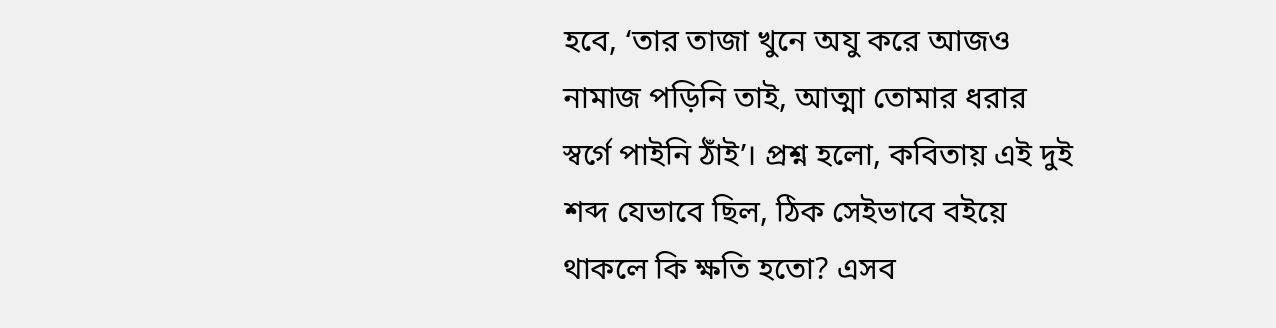হবে, ‘তার তাজা খুনে অযু করে আজও নামাজ পড়িনি তাই, আত্মা তোমার ধরার স্বর্গে পাইনি ঠাঁই’। প্রশ্ন হলো, কবিতায় এই দুই শব্দ যেভাবে ছিল, ঠিক সেইভাবে বইয়ে থাকলে কি ক্ষতি হতো? এসব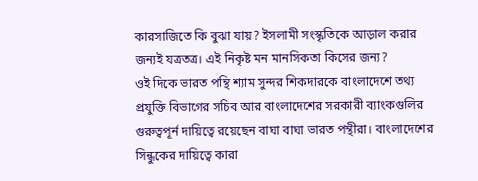কারসাজিতে কি বুঝা যায়? ইসলামী সংস্কৃতিকে আড়াল করার জন্যই যত্রতত্র। এই নিকৃষ্ট মন মানসিকতা কিসের জন্য?
ওই দিকে ভারত পন্থি শ্যাম সুন্দর শিকদারকে বাংলাদেশে তথ্য প্রযুক্তি বিভাগের সচিব আর বাংলাদেশের সরকারী ব্যাংকগুলির গুরুত্বপূর্ন দায়িত্বে রয়েছেন বাঘা বাঘা ভারত পন্থীরা। বাংলাদেশের সিন্ধুকের দায়িত্বে কারা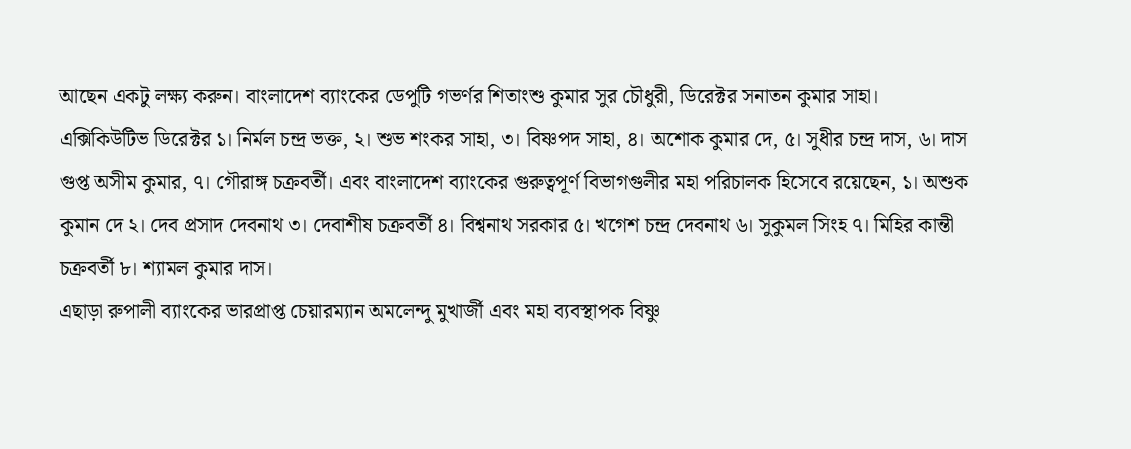আছেন একটু লক্ষ্য করুন। বাংলাদেশ ব্যাংকের ডেপুটি গভর্ণর শিতাংশু কুমার সুর চৌধুরী, ডিরেক্টর সনাতন কুমার সাহা।
এক্সিকিউটিভ ডিরেক্টর ১। নির্মল চন্দ্র ভক্ত, ২। শুভ শংকর সাহা, ৩। বিষ্ণপদ সাহা, ৪। অশোক কুমার দে, ৫। সুধীর চন্দ্র দাস, ৬। দাস গুপ্ত অসীম কুমার, ৭। গৌরাঙ্গ চক্রবর্তী। এবং বাংলাদেশ ব্যাংকের গুরুত্বপূর্ণ বিভাগগুলীর মহা পরিচালক হিসেবে রয়েছেন, ১। অশুক কুমান দে ২। দেব প্রসাদ দেবনাথ ৩। দেবাশীষ চক্রবর্তী ৪। বিশ্বনাথ সরকার ৫। খগেশ চন্দ্র দেবনাথ ৬। সুকুমল সিংহ ৭। মিহির কান্তী চক্রবর্তী ৮। শ্যামল কুমার দাস।
এছাড়া রুপালী ব্যাংকের ভারপ্রাপ্ত চেয়ারম্যান অমলেন্দু মুখার্জী এবং মহা ব্যবস্থাপক বিষ্ণু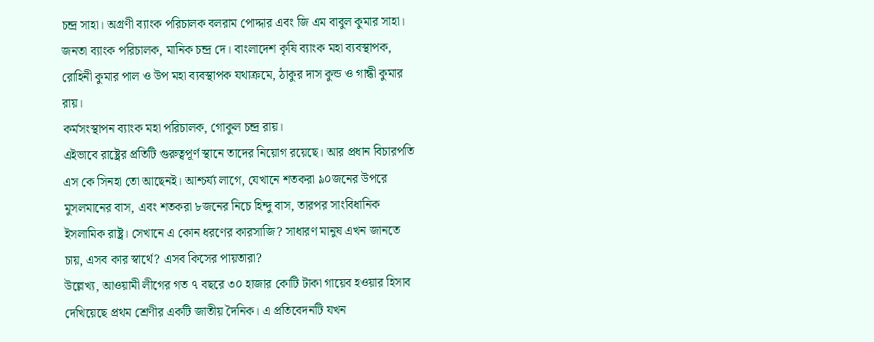চন্দ্র সাহা। অগ্রণী ব্যাংক পরিচালক বলরাম পোদ্দার এবং জি এম বাবুল কুমার সাহা।
জনতা ব্যাংক পরিচালক, মানিক চন্দ্র দে। বাংলাদেশ কৃষি ব্যাংক মহা ব্যবস্থাপক, রোহিনী কুমার পাল ও উপ মহা ব্যবস্থাপক যথাক্রমে, ঠাকুর দাস কুন্ড ও গান্ধী কুমার রায়।
কর্মসংস্থাপন ব্যাংক মহা পরিচালক, গোকুল চন্দ্র রায়।
এইভাবে রাষ্ট্রের প্রতিটি গুরুত্বপূর্ণ স্থানে তাদের নিয়োগ রয়েছে। আর প্রধান বিচারপতি এস কে সিনহা তো আছেনই। আশ্চর্য্য লাগে, যেখানে শতকরা ৯০জনের উপরে মুসলমানের বাস, এবং শতকরা ৮জনের নিচে হিন্দু বাস, তারপর সাংবিধানিক ইসলামিক রাষ্ট্র। সেখানে এ কোন ধরণের কারসাজি? সাধারণ মানুষ এখন জানতে চায়, এসব কার স্বার্থে? এসব কিসের পায়তারা?
উল্লেখ্য, আওয়ামী লীগের গত ৭ বছরে ৩০ হাজার কোটি টাকা গায়েব হওয়ার হিসাব দেখিয়েছে প্রথম শ্রেণীর একটি জাতীয় দৈনিক। এ প্রতিবেদনটি যখন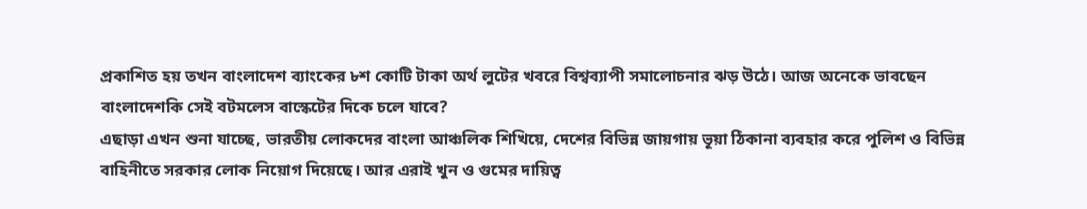প্রকাশিত হয় তখন বাংলাদেশ ব্যাংকের ৮শ কোটি টাকা অর্থ লুটের খবরে বিশ্বব্যাপী সমালোচনার ঝড় উঠে। আজ অনেকে ভাবছেন বাংলাদেশকি সেই বটমলেস বাস্কেটের দিকে চলে যাবে?
এছাড়া এখন শুনা যাচ্ছে, ভারতীয় লোকদের বাংলা আঞ্চলিক শিখিয়ে, দেশের বিভিন্ন জায়গায় ভূয়া ঠিকানা ব্যবহার করে পুলিশ ও বিভিন্ন বাহিনীতে সরকার লোক নিয়োগ দিয়েছে। আর এরাই খুন ও গুমের দায়িত্ব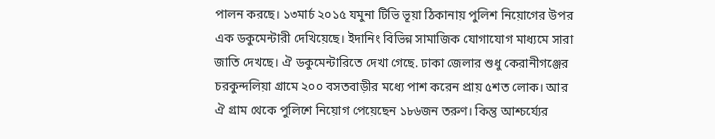পালন করছে। ১৩মার্চ ২০১৫ যমুনা টিভি ভূয়া ঠিকানায় পুলিশ নিয়োগের উপর এক ডকুমেন্টারী দেখিয়েছে। ইদানিং বিভিন্ন সামাজিক যোগাযোগ মাধ্যমে সারা জাতি দেখছে। ঐ ডকুমেন্টারিতে দেখা গেছে. ঢাকা জেলার শুধু কেরানীগঞ্জের চরকুন্দলিয়া গ্রামে ২০০ বসতবাড়ীর মধ্যে পাশ করেন প্রায় ৫শত লোক। আর ঐ গ্রাম থেকে পুলিশে নিয়োগ পেয়েছেন ১৮৬জন তরুণ। কিন্তু আশ্চর্য্যের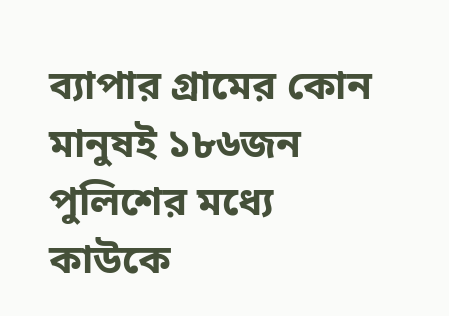ব্যাপার গ্রামের কোন মানুষই ১৮৬জন পুলিশের মধ্যে কাউকে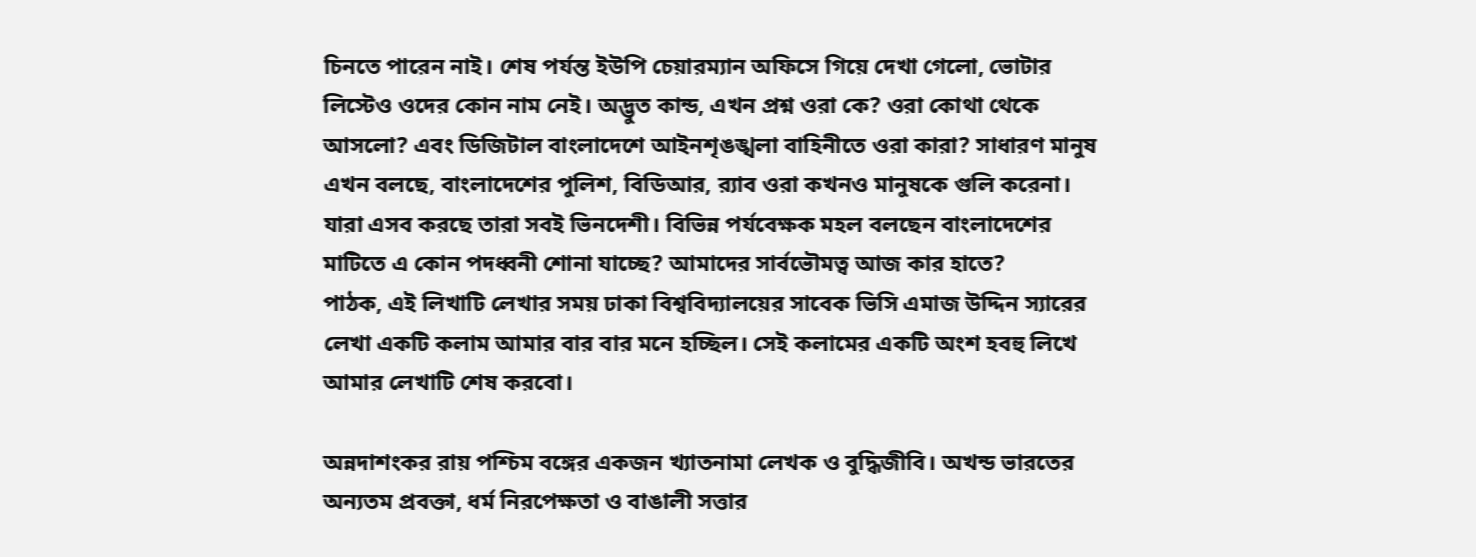চিনতে পারেন নাই। শেষ পর্যন্ত ইউপি চেয়ারম্যান অফিসে গিয়ে দেখা গেলো, ভোটার লিস্টেও ওদের কোন নাম নেই। অদ্ভুত কান্ড, এখন প্রশ্ন ওরা কে? ওরা কোথা থেকে আসলো? এবং ডিজিটাল বাংলাদেশে আইনশৃঙঙ্খলা বাহিনীতে ওরা কারা? সাধারণ মানুষ এখন বলছে, বাংলাদেশের পুলিশ, বিডিআর, র‌্যাব ওরা কখনও মানুষকে গুলি করেনা। যারা এসব করছে তারা সবই ভিনদেশী। বিভিন্ন পর্যবেক্ষক মহল বলছেন বাংলাদেশের মাটিতে এ কোন পদধ্বনী শোনা যাচ্ছে? আমাদের সার্বভৌমত্ব আজ কার হাতে?
পাঠক, এই লিখাটি লেখার সময় ঢাকা বিশ্ববিদ্যালয়ের সাবেক ভিসি এমাজ উদ্দিন স্যারের লেখা একটি কলাম আমার বার বার মনে হচ্ছিল। সেই কলামের একটি অংশ হবহু লিখে আমার লেখাটি শেষ করবো।

অন্নদাশংকর রায় পশ্চিম বঙ্গের একজন খ্যাতনামা লেখক ও বুদ্ধিজীবি। অখন্ড ভারতের অন্যতম প্রবক্তা, ধর্ম নিরপেক্ষতা ও বাঙালী সত্তার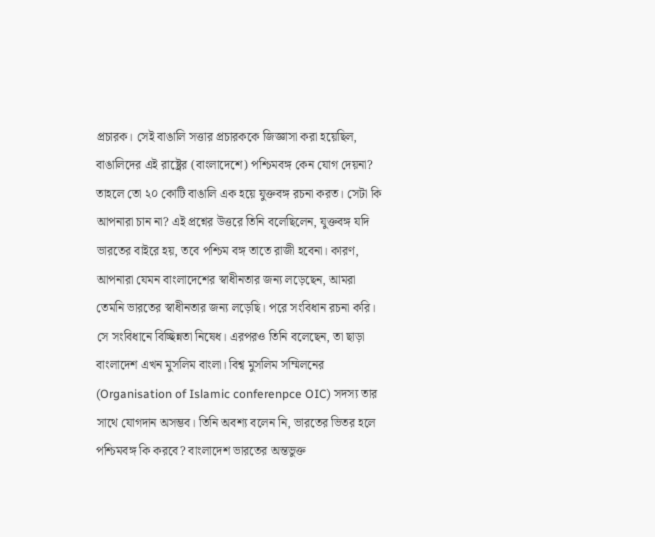প্রচারক। সেই বাঙালি সত্তার প্রচারককে জিজ্ঞাসা করা হয়েছিল, বাঙালিদের এই রাষ্ট্রের (বাংলাদেশে) পশ্চিমবঙ্গ কেন যোগ দেয়না? তাহলে তো ২০ কোটি বাঙালি এক হয়ে যুক্তবঙ্গ রচনা করত। সেটা কি আপনারা চান না? এই প্রশ্নের উত্তরে তিনি বলেছিলেন, যুক্তবঙ্গ যদি ভারতের বাইরে হয়, তবে পশ্চিম বঙ্গ তাতে রাজী হবেনা। কারণ, আপনারা যেমন বাংলাদেশের স্বাধীনতার জন্য লড়েছেন, আমরা তেমনি ভারতের স্বাধীনতার জন্য লড়েছি। পরে সংবিধান রচনা করি। সে সংবিধানে বিচ্ছিন্নতা নিষেধ। এরপরও তিনি বলেছেন, তা ছাড়া বাংলাদেশ এখন মুসলিম বাংলা। বিশ্ব মুসলিম সম্মিলনের (Organisation of Islamic conferenpce OIC) সদস্য তার সাথে যোগদান অসম্ভব। তিনি অবশ্য বলেন নি, ভারতের ভিতর হলে পশ্চিমবঙ্গ কি করবে? বাংলাদেশ ভারতের অন্তভুক্ত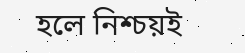হলে নিশ্চয়ই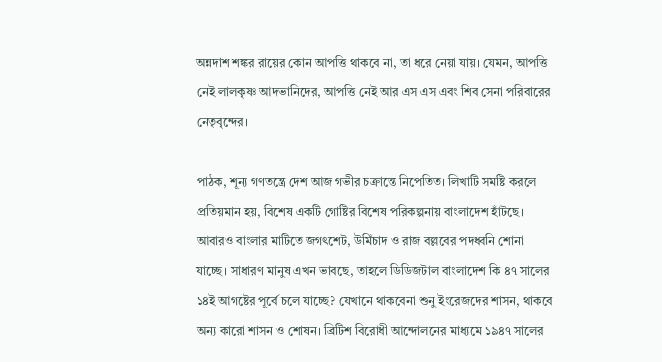অন্নদাশ শঙ্কর রায়ের কোন আপত্তি থাকবে না, তা ধরে নেয়া যায়। যেমন, আপত্তি নেই লালকৃষ্ণ আদভানিদের, আপত্তি নেই আর এস এস এবং শিব সেনা পরিবারের নেতৃবৃন্দের।

পাঠক, শূন্য গণতন্ত্রে দেশ আজ গভীর চক্রান্তে নিপেতিত। লিখাটি সমষ্টি করলে প্রতিয়মান হয়, বিশেষ একটি গোষ্টির বিশেষ পরিকল্পনায় বাংলাদেশ হাঁটছে। আবারও বাংলার মাটিতে জগৎশেট, উমিঁচাদ ও রাজ বল্লবের পদধ্বনি শোনা যাচ্ছে। সাধারণ মানুষ এখন ভাবছে, তাহলে ডিডিজটাল বাংলাদেশ কি ৪৭ সালের ১৪ই আগষ্টের পূর্বে চলে যাচ্ছে? যেখানে থাকবেনা শুনু ইংরেজদের শাসন, থাকবে অন্য কারো শাসন ও শোষন। ব্রিটিশ বিরোধী আন্দোলনের মাধ্যমে ১৯৪৭ সালের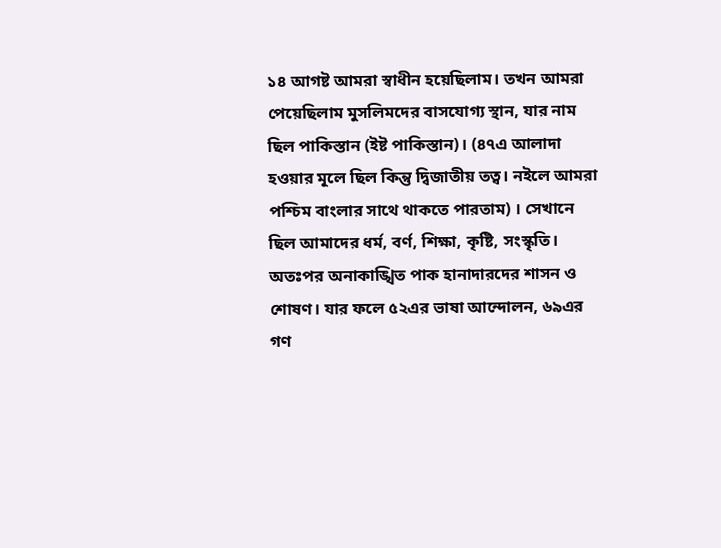১৪ আগষ্ট আমরা স্বাধীন হয়েছিলাম। তখন আমরা পেয়েছিলাম মুসলিমদের বাসযোগ্য স্থান, যার নাম ছিল পাকিস্তান (ইষ্ট পাকিস্তান)। (৪৭এ আলাদা হওয়ার মূলে ছিল কিন্তু দ্বিজাতীয় তত্ব। নইলে আমরা পশ্চিম বাংলার সাথে থাকতে পারতাম) । সেখানে ছিল আমাদের ধর্ম, বর্ণ, শিক্ষা, কৃষ্টি, সংস্কৃতি। অতঃপর অনাকাঙ্খিত পাক হানাদারদের শাসন ও শোষণ। যার ফলে ৫২এর ভাষা আন্দোলন, ৬৯এর গণ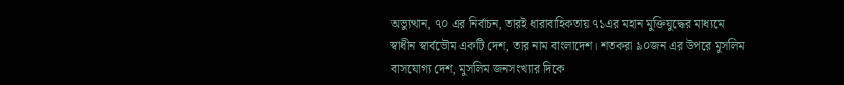অভ্যুত্থান, ৭০ এর নির্বাচন, তারই ধারাবাহিকতায় ৭১এর মহান মুক্তিযুদ্ধের মাধ্যমে স্বাধীন স্বার্বভৌম একটি দেশ, তার নাম বাংলাদেশ। শতকরা ৯০জন এর উপরে মুসলিম বাসযোগ্য দেশ, মুসলিম জনসংখ্যার দিকে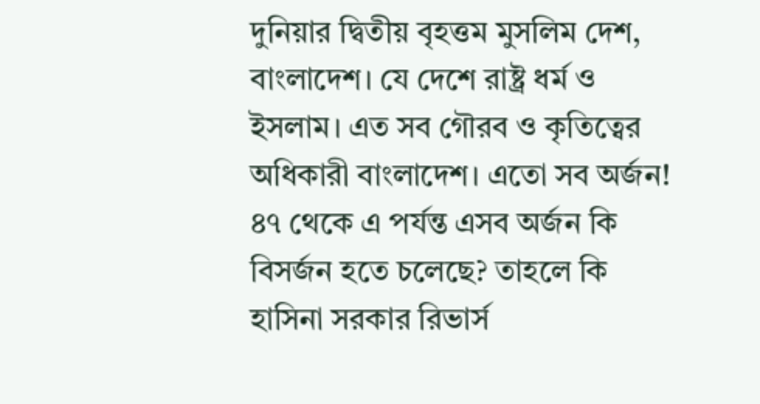দুনিয়ার দ্বিতীয় বৃহত্তম মুসলিম দেশ, বাংলাদেশ। যে দেশে রাষ্ট্র ধর্ম ও ইসলাম। এত সব গৌরব ও কৃতিত্বের অধিকারী বাংলাদেশ। এতো সব অর্জন!
৪৭ থেকে এ পর্যন্ত এসব অর্জন কি বিসর্জন হতে চলেছে? তাহলে কি হাসিনা সরকার রিভার্স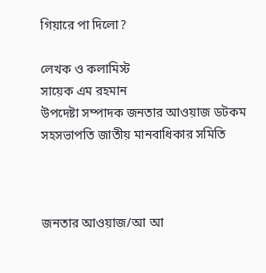গিয়ারে পা দিলো?

লেখক ও কলামিস্ট
সায়েক এম রহমান
উপদেষ্টা সম্পাদক জনতার আওয়াজ ডটকম
সহসভাপতি জাতীয় মানবাধিকার সমিতি



জনতার আওয়াজ/আ আ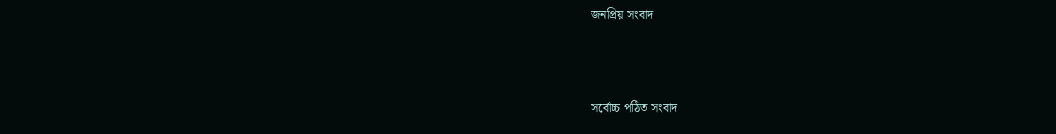জনপ্রিয় সংবাদ



সর্বোচ্চ পঠিত সংবাদ